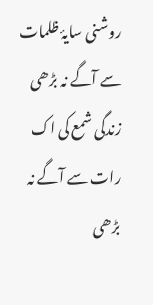روشنی سایۂ ظلمات سے آگے نہ بڑھی
زندگی شمع کی اک رات سے آگے نہ بڑھی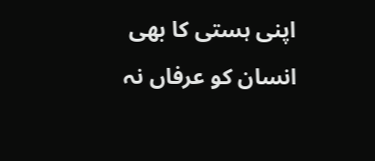اپنی ہستی کا بھی انسان کو عرفاں نہ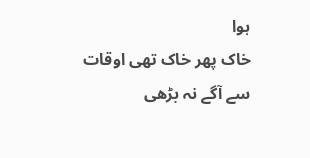ہوا
خاک پھر خاک تھی اوقات سے آگے نہ بڑھی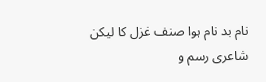نام بد نام ہوا صنف غزل کا لیکن
شاعری رسم و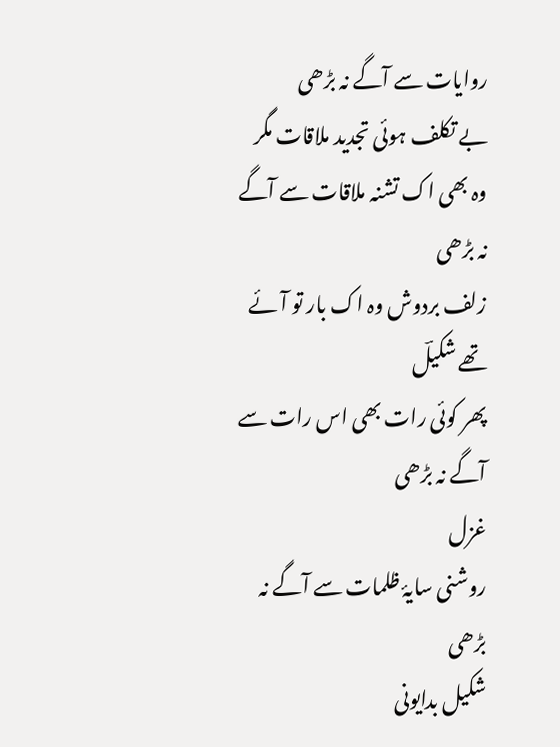روایات سے آگے نہ بڑھی
بے تکلف ہوئی تجدید ملاقات مگر
وہ بھی اک تشنہ ملاقات سے آگے نہ بڑھی
زلف بردوش وہ اک بار تو آئے تھے شکیلؔ
پھر کوئی رات بھی اس رات سے آگے نہ بڑھی
غزل
روشنی سایۂ ظلمات سے آگے نہ بڑھی
شکیل بدایونی